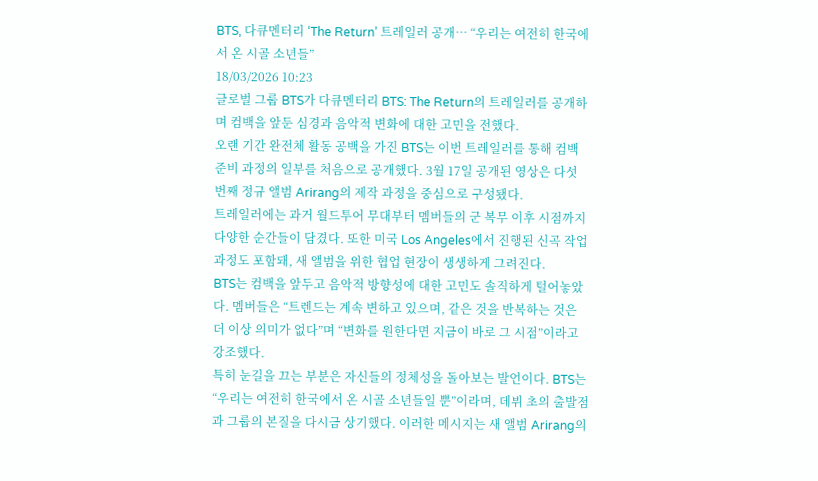BTS, 다큐멘터리 ‘The Return’ 트레일러 공개… “우리는 여전히 한국에서 온 시골 소년들”
18/03/2026 10:23
글로벌 그룹 BTS가 다큐멘터리 BTS: The Return의 트레일러를 공개하며 컴백을 앞둔 심경과 음악적 변화에 대한 고민을 전했다.
오랜 기간 완전체 활동 공백을 가진 BTS는 이번 트레일러를 통해 컴백 준비 과정의 일부를 처음으로 공개했다. 3월 17일 공개된 영상은 다섯 번째 정규 앨범 Arirang의 제작 과정을 중심으로 구성됐다.
트레일러에는 과거 월드투어 무대부터 멤버들의 군 복무 이후 시점까지 다양한 순간들이 담겼다. 또한 미국 Los Angeles에서 진행된 신곡 작업 과정도 포함돼, 새 앨범을 위한 협업 현장이 생생하게 그려진다.
BTS는 컴백을 앞두고 음악적 방향성에 대한 고민도 솔직하게 털어놓았다. 멤버들은 “트렌드는 계속 변하고 있으며, 같은 것을 반복하는 것은 더 이상 의미가 없다”며 “변화를 원한다면 지금이 바로 그 시점”이라고 강조했다.
특히 눈길을 끄는 부분은 자신들의 정체성을 돌아보는 발언이다. BTS는 “우리는 여전히 한국에서 온 시골 소년들일 뿐”이라며, 데뷔 초의 출발점과 그룹의 본질을 다시금 상기했다. 이러한 메시지는 새 앨범 Arirang의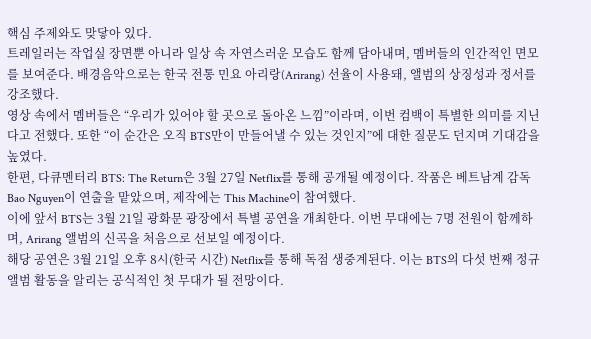핵심 주제와도 맞닿아 있다.
트레일러는 작업실 장면뿐 아니라 일상 속 자연스러운 모습도 함께 담아내며, 멤버들의 인간적인 면모를 보여준다. 배경음악으로는 한국 전통 민요 아리랑(Arirang) 선율이 사용돼, 앨범의 상징성과 정서를 강조했다.
영상 속에서 멤버들은 “우리가 있어야 할 곳으로 돌아온 느낌”이라며, 이번 컴백이 특별한 의미를 지닌다고 전했다. 또한 “이 순간은 오직 BTS만이 만들어낼 수 있는 것인지”에 대한 질문도 던지며 기대감을 높였다.
한편, 다큐멘터리 BTS: The Return은 3월 27일 Netflix를 통해 공개될 예정이다. 작품은 베트남계 감독 Bao Nguyen이 연출을 맡았으며, 제작에는 This Machine이 참여했다.
이에 앞서 BTS는 3월 21일 광화문 광장에서 특별 공연을 개최한다. 이번 무대에는 7명 전원이 함께하며, Arirang 앨범의 신곡을 처음으로 선보일 예정이다.
해당 공연은 3월 21일 오후 8시(한국 시간) Netflix를 통해 독점 생중계된다. 이는 BTS의 다섯 번째 정규 앨범 활동을 알리는 공식적인 첫 무대가 될 전망이다.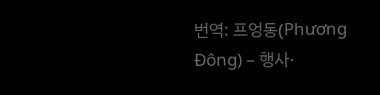번역: 프엉동(Phương Đông) – 행사·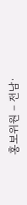홍보위원 – 전남·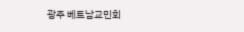광주 베트남교민회